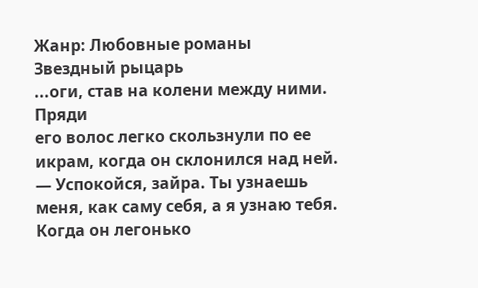Жанр: Любовные романы
Звездный рыцарь
...оги, став на колени между ними. Пряди
его волос легко скользнули по ее икрам, когда он склонился над ней.
— Успокойся, зайра. Ты узнаешь меня, как саму себя, а я узнаю тебя.
Когда он легонько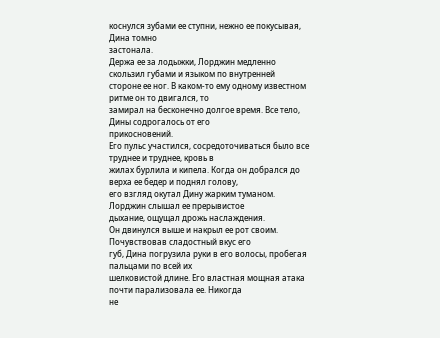коснулся зубами ее ступни, нежно ее покусывая, Дина томно
застонала.
Держа ее за лодыжки, Лорджин медленно скользил губами и языком по внутренней
стороне ее ног. В каком-то ему одному известном ритме он то двигался, то
замирал на бесконечно долгое время. Все тело, Дины содрогалось от его
прикосновений.
Его пульс участился, сосредоточиваться было все труднее и труднее, кровь в
жилах бурлила и кипела. Когда он добрался до верха ее бедер и поднял голову,
его взгляд окутал Дину жарким туманом. Лорджин слышал ее прерывистое
дыхание, ощущал дрожь наслаждения.
Он двинулся выше и накрыл ее рот своим. Почувствовав сладостный вкус его
губ, Дина погрузила руки в его волосы, пробегая пальцами по всей их
шелковистой длине. Его властная мощная атака почти парализовала ее. Никогда
не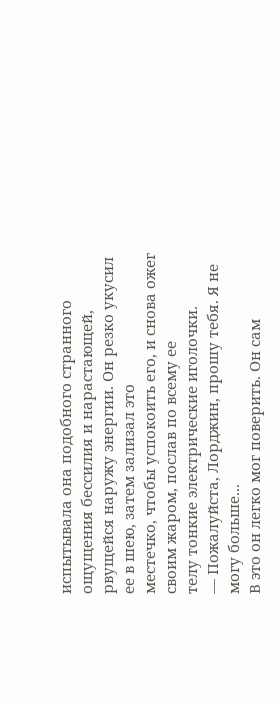испытывала она подобного странного ощущения бессилия и нарастающей,
рвущейся наружу энергии. Он резко укусил ее в шею, затем зализал это
местечко, чтобы успокоить его, и снова ожег своим жаром, послав по всему ее
телу тонкие электрические иголочки.
— Пожалуйста, Лорджин, прошу тебя. Я не могу больше...
В это он легко мог поверить. Он сам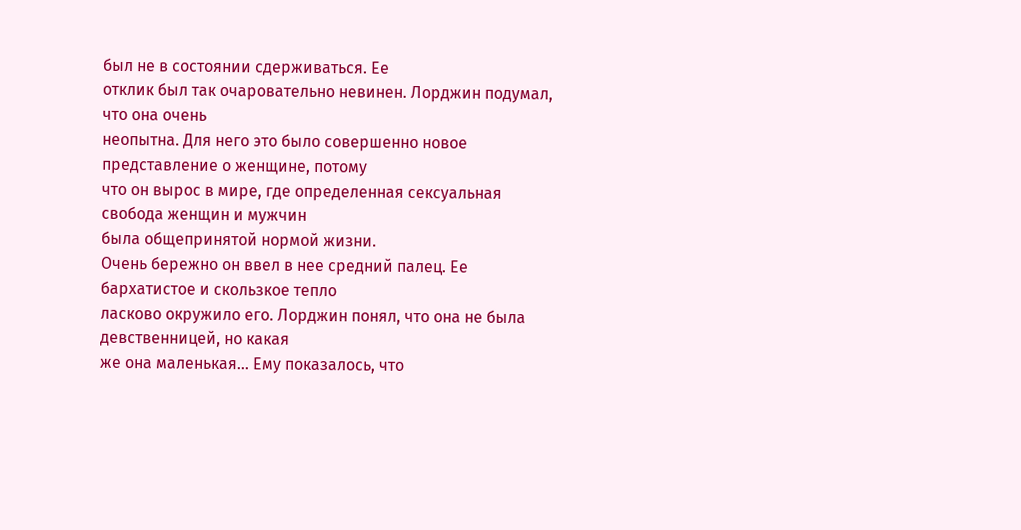был не в состоянии сдерживаться. Ее
отклик был так очаровательно невинен. Лорджин подумал, что она очень
неопытна. Для него это было совершенно новое представление о женщине, потому
что он вырос в мире, где определенная сексуальная свобода женщин и мужчин
была общепринятой нормой жизни.
Очень бережно он ввел в нее средний палец. Ее бархатистое и скользкое тепло
ласково окружило его. Лорджин понял, что она не была девственницей, но какая
же она маленькая... Ему показалось, что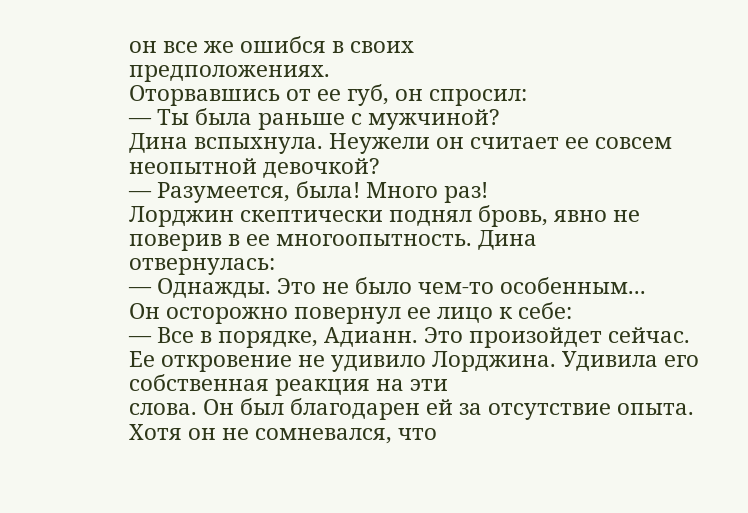он все же ошибся в своих
предположениях.
Оторвавшись от ее губ, он спросил:
— Ты была раньше с мужчиной?
Дина вспыхнула. Неужели он считает ее совсем неопытной девочкой?
— Разумеется, была! Много раз!
Лорджин скептически поднял бровь, явно не поверив в ее многоопытность. Дина
отвернулась:
— Однажды. Это не было чем-то особенным...
Он осторожно повернул ее лицо к себе:
— Все в порядке, Адианн. Это произойдет сейчас.
Ее откровение не удивило Лорджина. Удивила его собственная реакция на эти
слова. Он был благодарен ей за отсутствие опыта. Хотя он не сомневался, что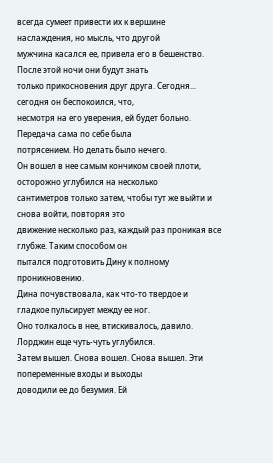всегда сумеет привести их к вершине наслаждения, но мысль, что другой
мужчина касался ее, привела его в бешенство. После этой ночи они будут знать
только прикосновения друг друга. Сегодня... сегодня он беспокоился, что,
несмотря на его уверения, ей будет больно. Передача сама по себе была
потрясением. Но делать было нечего.
Он вошел в нее самым кончиком своей плоти, осторожно углубился на несколько
сантиметров только затем, чтобы тут же выйти и снова войти, повторяя это
движение несколько раз, каждый раз проникая все глубже. Таким способом он
пытался подготовить Дину к полному проникновению.
Дина почувствовала, как что-то твердое и гладкое пульсирует между ее ног.
Оно толкалось в нее, втискивалось, давило. Лорджин еще чуть-чуть углубился.
Затем вышел. Снова вошел. Снова вышел. Эти попеременные входы и выходы
доводили ее до безумия. Ей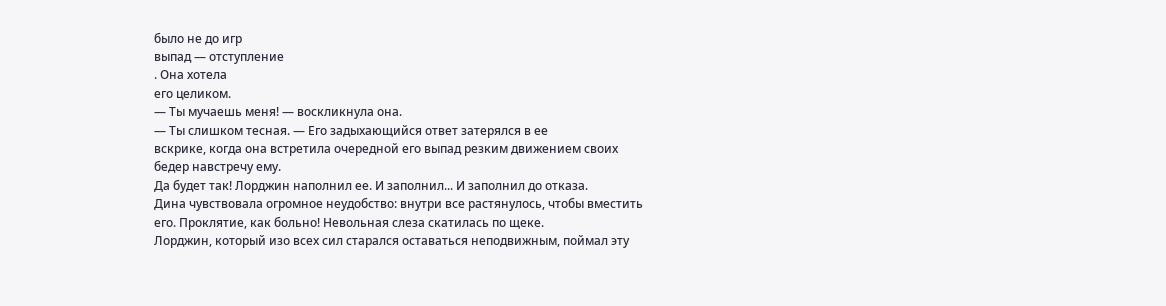было не до игр
выпад — отступление
. Она хотела
его целиком.
— Ты мучаешь меня! — воскликнула она.
— Ты слишком тесная. — Его задыхающийся ответ затерялся в ее
вскрике, когда она встретила очередной его выпад резким движением своих
бедер навстречу ему.
Да будет так! Лорджин наполнил ее. И заполнил... И заполнил до отказа.
Дина чувствовала огромное неудобство: внутри все растянулось, чтобы вместить
его. Проклятие, как больно! Невольная слеза скатилась по щеке.
Лорджин, который изо всех сил старался оставаться неподвижным, поймал эту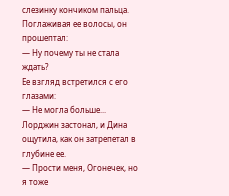слезинку кончиком пальца. Поглаживая ее волосы, он прошептал:
— Ну почему ты не стала ждать?
Ее взгляд встретился с его глазами:
— Не могла больше...
Лорджин застонал, и Дина ощутила, как он затрепетал в глубине ее.
— Прости меня, Огонечек, но я тоже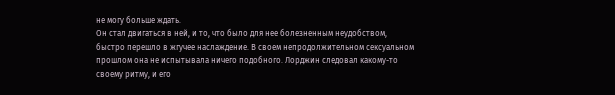не могу больше ждать.
Он стал двигаться в ней, и то, что было для нее болезненным неудобством,
быстро перешло в жгучее наслаждение. В своем непродолжительном сексуальном
прошлом она не испытывала ничего подобного. Лорджин следовал какому-то
своему ритму, и его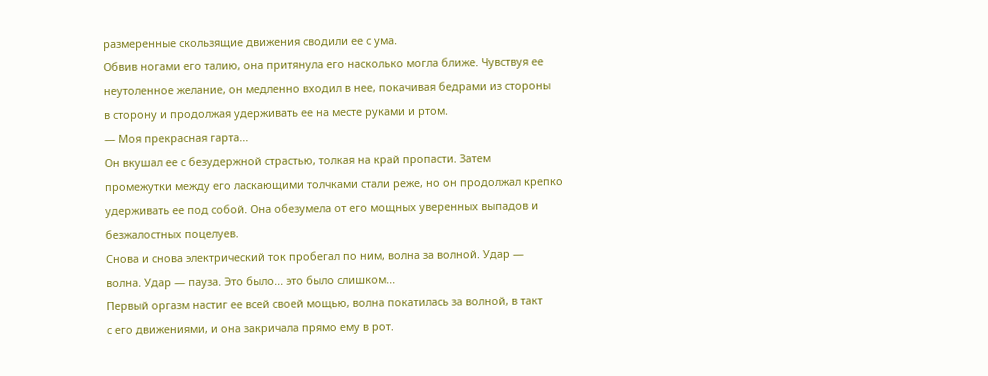размеренные скользящие движения сводили ее с ума.
Обвив ногами его талию, она притянула его насколько могла ближе. Чувствуя ее
неутоленное желание, он медленно входил в нее, покачивая бедрами из стороны
в сторону и продолжая удерживать ее на месте руками и ртом.
— Моя прекрасная гарта...
Он вкушал ее с безудержной страстью, толкая на край пропасти. Затем
промежутки между его ласкающими толчками стали реже, но он продолжал крепко
удерживать ее под собой. Она обезумела от его мощных уверенных выпадов и
безжалостных поцелуев.
Снова и снова электрический ток пробегал по ним, волна за волной. Удар —
волна. Удар — пауза. Это было... это было слишком...
Первый оргазм настиг ее всей своей мощью, волна покатилась за волной, в такт
с его движениями, и она закричала прямо ему в рот.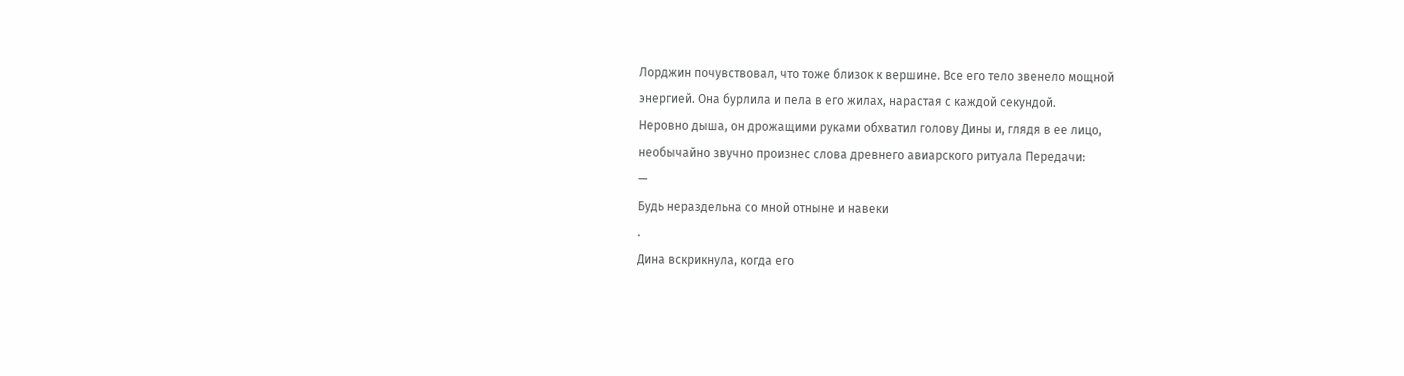Лорджин почувствовал, что тоже близок к вершине. Все его тело звенело мощной
энергией. Она бурлила и пела в его жилах, нарастая с каждой секундой.
Неровно дыша, он дрожащими руками обхватил голову Дины и, глядя в ее лицо,
необычайно звучно произнес слова древнего авиарского ритуала Передачи:
—
Будь нераздельна со мной отныне и навеки
.
Дина вскрикнула, когда его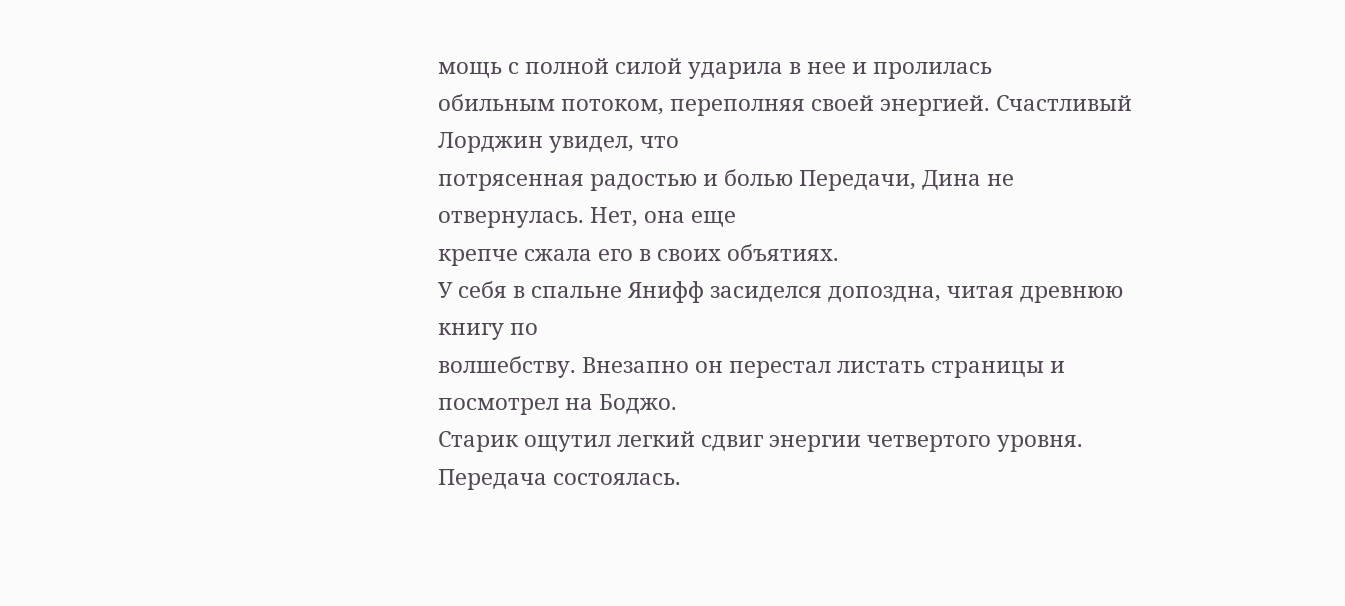мощь с полной силой ударила в нее и пролилась
обильным потоком, переполняя своей энергией. Счастливый Лорджин увидел, что
потрясенная радостью и болью Передачи, Дина не отвернулась. Нет, она еще
крепче сжала его в своих объятиях.
У себя в спальне Янифф засиделся допоздна, читая древнюю книгу по
волшебству. Внезапно он перестал листать страницы и посмотрел на Боджо.
Старик ощутил легкий сдвиг энергии четвертого уровня.
Передача состоялась.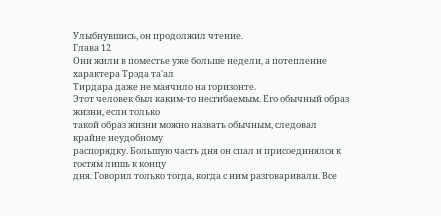Улыбнувшись, он продолжил чтение.
Глава 12
Они жили в поместье уже больше недели, а потепление характера Трэда та'ал
Тирдара даже не маячило на горизонте.
Этот человек был каким-то несгибаемым. Его обычный образ жизни, если только
такой образ жизни можно назвать обычным, следовал крайне неудобному
распорядку. Большую часть дня он спал и присоединялся к гостям лишь к концу
дня. Говорил только тогда, когда с ним разговаривали. Все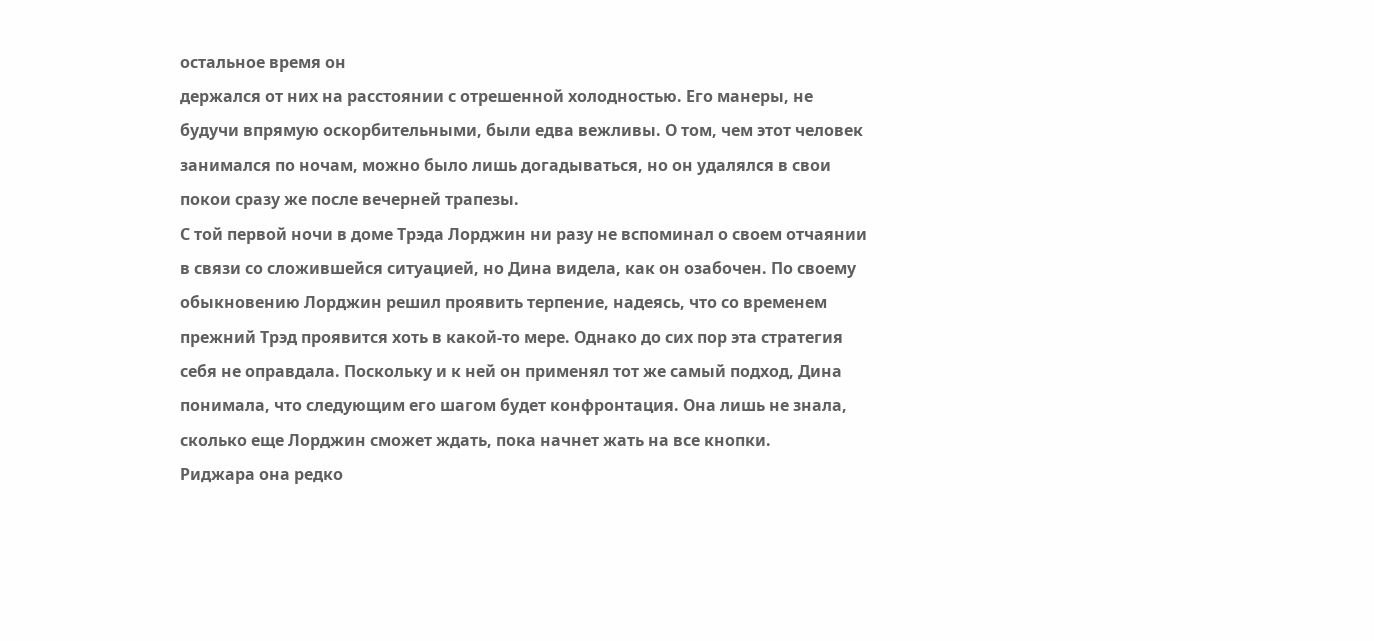остальное время он
держался от них на расстоянии с отрешенной холодностью. Его манеры, не
будучи впрямую оскорбительными, были едва вежливы. О том, чем этот человек
занимался по ночам, можно было лишь догадываться, но он удалялся в свои
покои сразу же после вечерней трапезы.
С той первой ночи в доме Трэда Лорджин ни разу не вспоминал о своем отчаянии
в связи со сложившейся ситуацией, но Дина видела, как он озабочен. По своему
обыкновению Лорджин решил проявить терпение, надеясь, что со временем
прежний Трэд проявится хоть в какой-то мере. Однако до сих пор эта стратегия
себя не оправдала. Поскольку и к ней он применял тот же самый подход, Дина
понимала, что следующим его шагом будет конфронтация. Она лишь не знала,
сколько еще Лорджин сможет ждать, пока начнет жать на все кнопки.
Риджара она редко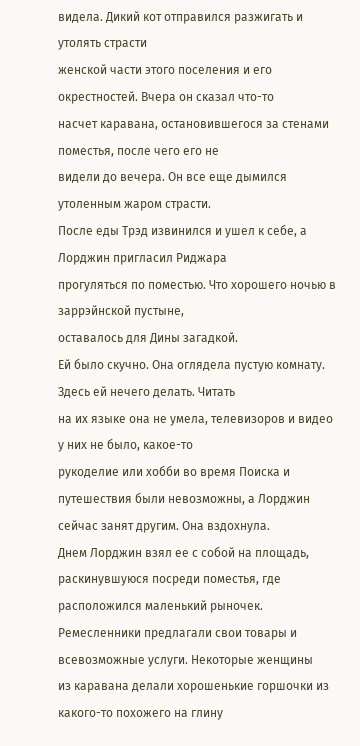видела. Дикий кот отправился разжигать и утолять страсти
женской части этого поселения и его окрестностей. Вчера он сказал что-то
насчет каравана, остановившегося за стенами поместья, после чего его не
видели до вечера. Он все еще дымился утоленным жаром страсти.
После еды Трэд извинился и ушел к себе, а Лорджин пригласил Риджара
прогуляться по поместью. Что хорошего ночью в заррэйнской пустыне,
оставалось для Дины загадкой.
Ей было скучно. Она оглядела пустую комнату. Здесь ей нечего делать. Читать
на их языке она не умела, телевизоров и видео у них не было, какое-то
рукоделие или хобби во время Поиска и путешествия были невозможны, а Лорджин
сейчас занят другим. Она вздохнула.
Днем Лорджин взял ее с собой на площадь, раскинувшуюся посреди поместья, где
расположился маленький рыночек.
Ремесленники предлагали свои товары и всевозможные услуги. Некоторые женщины
из каравана делали хорошенькие горшочки из какого-то похожего на глину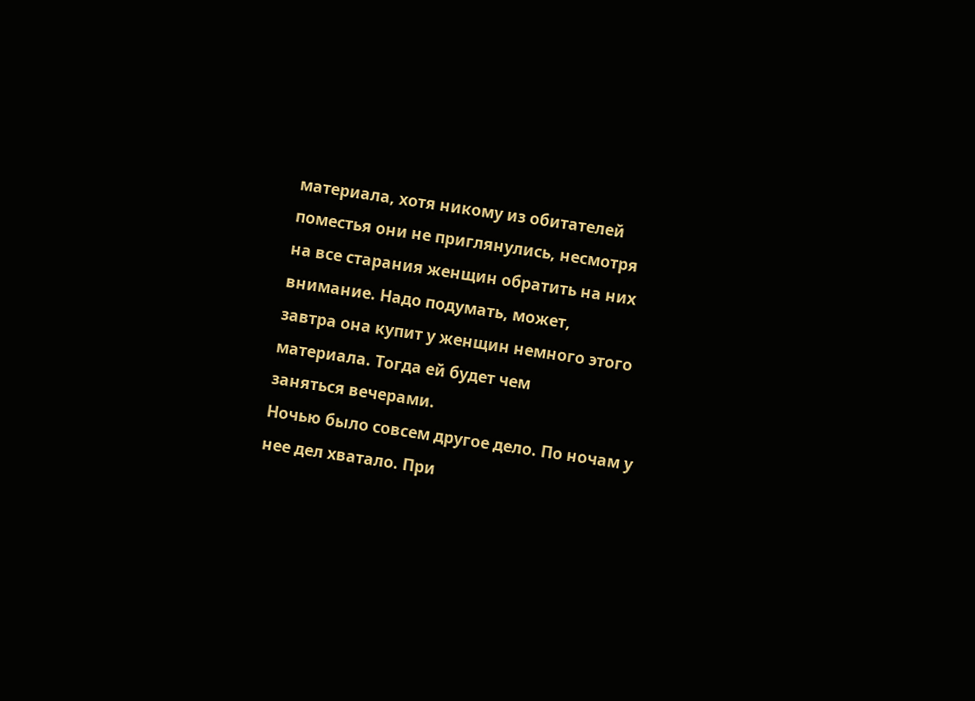материала, хотя никому из обитателей поместья они не приглянулись, несмотря
на все старания женщин обратить на них внимание. Надо подумать, может,
завтра она купит у женщин немного этого материала. Тогда ей будет чем
заняться вечерами.
Ночью было совсем другое дело. По ночам у нее дел хватало. При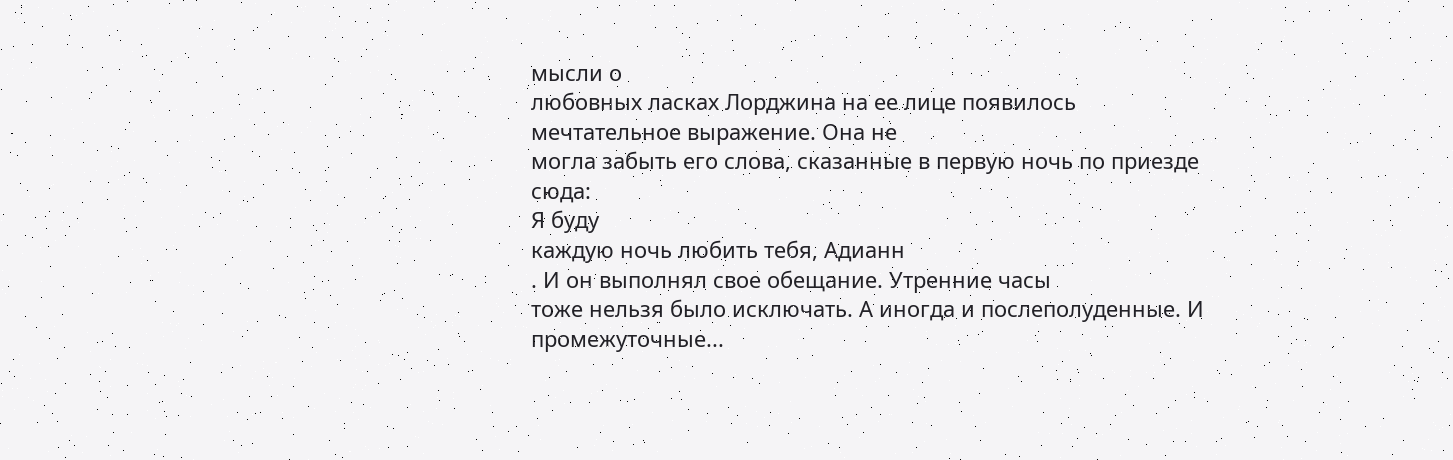мысли о
любовных ласках Лорджина на ее лице появилось мечтательное выражение. Она не
могла забыть его слова, сказанные в первую ночь по приезде сюда:
Я буду
каждую ночь любить тебя, Адианн
. И он выполнял свое обещание. Утренние часы
тоже нельзя было исключать. А иногда и послеполуденные. И промежуточные...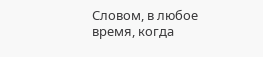Словом, в любое время, когда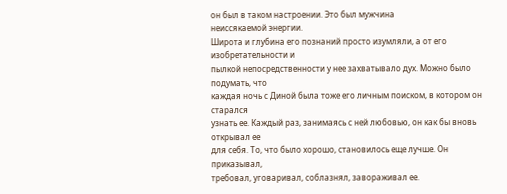он был в таком настроении. Это был мужчина
неиссякаемой энергии.
Широта и глубина его познаний просто изумляли, а от его изобретательности и
пылкой непосредственности у нее захватывало дух. Можно было подумать, что
каждая ночь с Диной была тоже его личным поиском, в котором он старался
узнать ее. Каждый раз, занимаясь с ней любовью, он как бы вновь открывал ее
для себя. То, что было хорошо, становилось еще лучше. Он приказывал,
требовал, уговаривал, соблазнял, завораживал ее.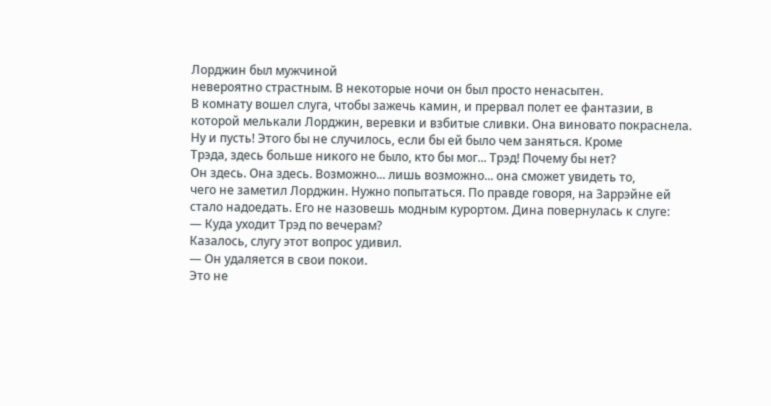Лорджин был мужчиной
невероятно страстным. В некоторые ночи он был просто ненасытен.
В комнату вошел слуга, чтобы зажечь камин, и прервал полет ее фантазии, в
которой мелькали Лорджин, веревки и взбитые сливки. Она виновато покраснела.
Ну и пусть! Этого бы не случилось, если бы ей было чем заняться. Кроме
Трэда, здесь больше никого не было, кто бы мог... Трэд! Почему бы нет?
Он здесь. Она здесь. Возможно... лишь возможно... она сможет увидеть то,
чего не заметил Лорджин. Нужно попытаться. По правде говоря, на Заррэйне ей
стало надоедать. Его не назовешь модным курортом. Дина повернулась к слуге:
— Куда уходит Трэд по вечерам?
Казалось, слугу этот вопрос удивил.
— Он удаляется в свои покои.
Это не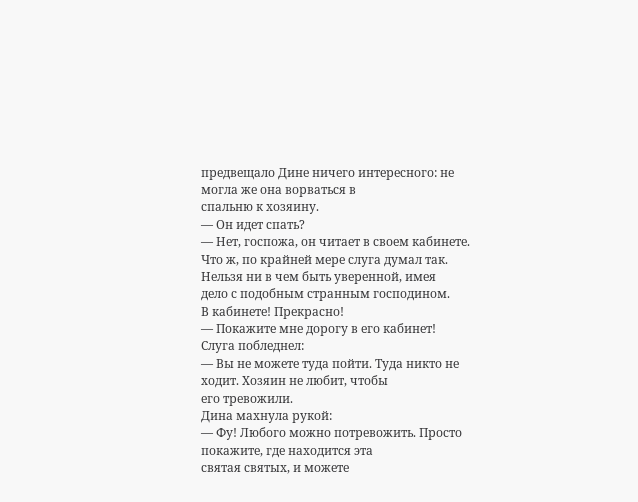предвещало Дине ничего интересного: не могла же она ворваться в
спальню к хозяину.
— Он идет спать?
— Нет, госпожа, он читает в своем кабинете.
Что ж, по крайней мере слуга думал так. Нельзя ни в чем быть уверенной, имея
дело с подобным странным господином.
В кабинете! Прекрасно!
— Покажите мне дорогу в его кабинет!
Слуга побледнел:
— Вы не можете туда пойти. Туда никто не ходит. Хозяин не любит, чтобы
его тревожили.
Дина махнула рукой:
— Фу! Любого можно потревожить. Просто покажите, где находится эта
святая святых, и можете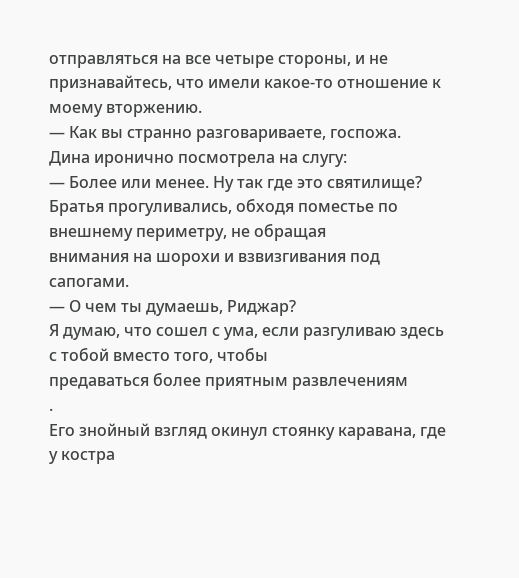отправляться на все четыре стороны, и не
признавайтесь, что имели какое-то отношение к моему вторжению.
— Как вы странно разговариваете, госпожа.
Дина иронично посмотрела на слугу:
— Более или менее. Ну так где это святилище?
Братья прогуливались, обходя поместье по внешнему периметру, не обращая
внимания на шорохи и взвизгивания под сапогами.
— О чем ты думаешь, Риджар?
Я думаю, что сошел с ума, если разгуливаю здесь с тобой вместо того, чтобы
предаваться более приятным развлечениям
.
Его знойный взгляд окинул стоянку каравана, где у костра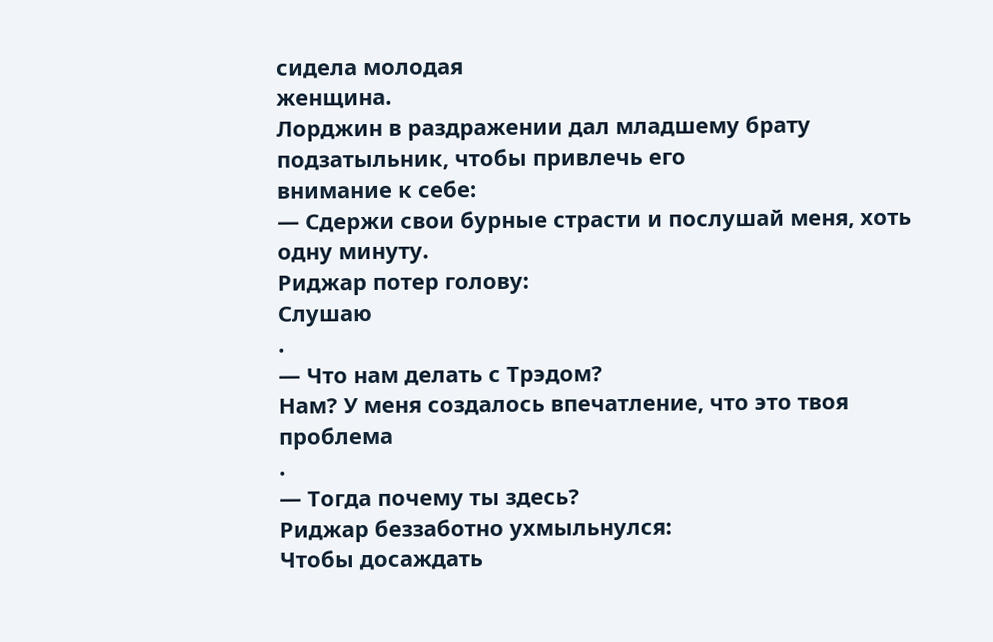сидела молодая
женщина.
Лорджин в раздражении дал младшему брату подзатыльник, чтобы привлечь его
внимание к себе:
— Сдержи свои бурные страсти и послушай меня, хоть одну минуту.
Риджар потер голову:
Слушаю
.
— Что нам делать с Трэдом?
Нам? У меня создалось впечатление, что это твоя проблема
.
— Тогда почему ты здесь?
Риджар беззаботно ухмыльнулся:
Чтобы досаждать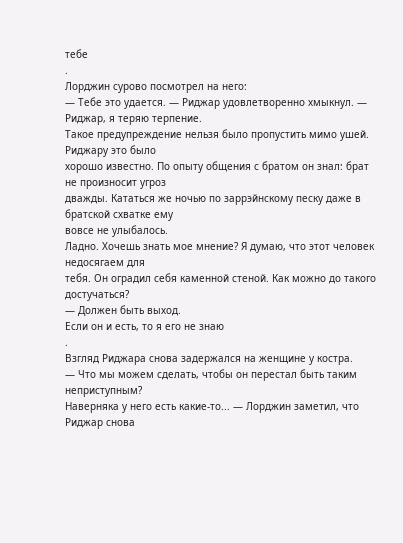тебе
.
Лорджин сурово посмотрел на него:
— Тебе это удается. — Риджар удовлетворенно хмыкнул. —
Риджар, я теряю терпение.
Такое предупреждение нельзя было пропустить мимо ушей. Риджару это было
хорошо известно. По опыту общения с братом он знал: брат не произносит угроз
дважды. Кататься же ночью по заррэйнскому песку даже в братской схватке ему
вовсе не улыбалось.
Ладно. Хочешь знать мое мнение? Я думаю, что этот человек недосягаем для
тебя. Он оградил себя каменной стеной. Как можно до такого достучаться?
— Должен быть выход.
Если он и есть, то я его не знаю
.
Взгляд Риджара снова задержался на женщине у костра.
— Что мы можем сделать, чтобы он перестал быть таким неприступным?
Наверняка у него есть какие-то... — Лорджин заметил, что Риджар снова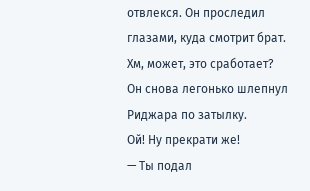отвлекся. Он проследил глазами, куда смотрит брат. Хм, может, это сработает?
Он снова легонько шлепнул Риджара по затылку.
Ой! Ну прекрати же!
— Ты подал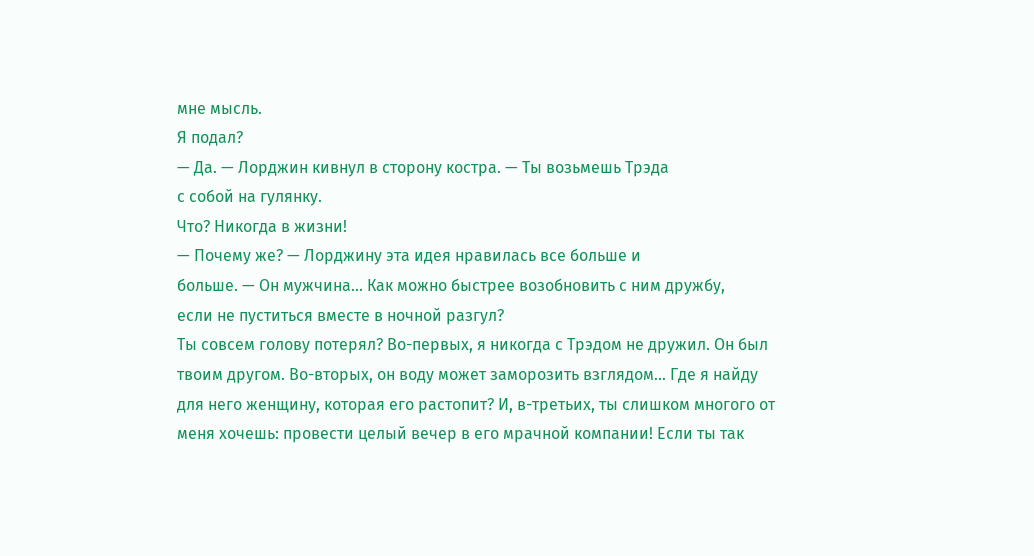мне мысль.
Я подал?
— Да. — Лорджин кивнул в сторону костра. — Ты возьмешь Трэда
с собой на гулянку.
Что? Никогда в жизни!
— Почему же? — Лорджину эта идея нравилась все больше и
больше. — Он мужчина... Как можно быстрее возобновить с ним дружбу,
если не пуститься вместе в ночной разгул?
Ты совсем голову потерял? Во-первых, я никогда с Трэдом не дружил. Он был
твоим другом. Во-вторых, он воду может заморозить взглядом... Где я найду
для него женщину, которая его растопит? И, в-третьих, ты слишком многого от
меня хочешь: провести целый вечер в его мрачной компании! Если ты так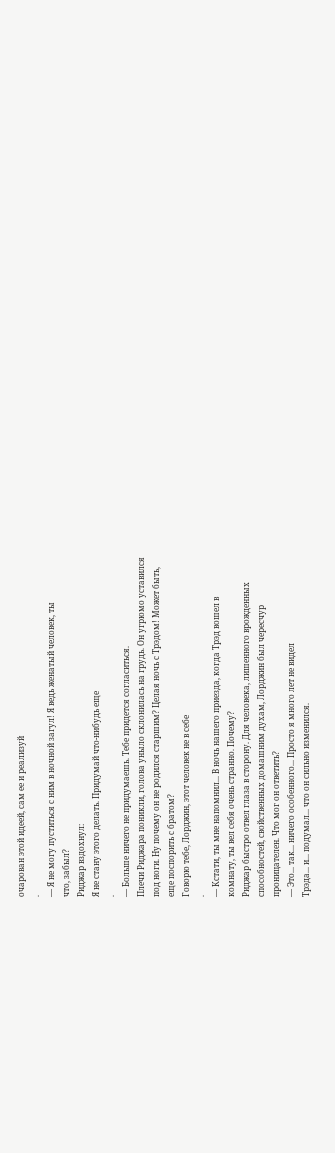очарован этой идеей, сам ее и реализуй
.
— Я не могу пуститься с ним в ночной загул! Я ведь женатый человек, ты
что, забыл?
Риджар вздохнул:
Я не стану этого делать. Придумай что-нибудь еще
.
— Больше ничего не придумаешь. Тебе придется согласиться.
Плечи Риджара поникли, голова уныло склонилась на грудь. Он угрюмо уставился
под ноги. Ну почему он не родился старшим? Целая ночь с Трэдом! Может быть,
еще поспорить с братом?
Говорю тебе, Лорджин, этот человек не в себе
.
— Кстати, ты мне напомнил... В ночь нашего приезда, когда Трэд вошел в
комнату, ты вел себя очень странно. Почему?
Риджар быстро отвел глаза в сторону. Для человека, лишенного врожденных
способностей, свойственных домашним духам, Лорджин был чересчур
проницателен. Что мог он ответить?
— Это... так... ничего особенного... Просто я много лет не видел
Трэда... и... подумал... что он сильно изменился.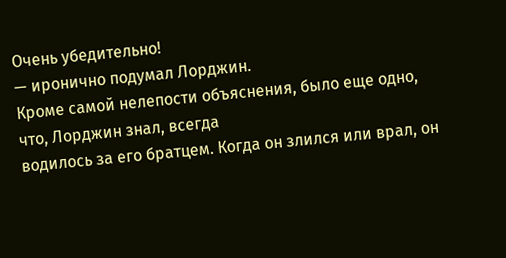Очень убедительно!
— иронично подумал Лорджин.
Кроме самой нелепости объяснения, было еще одно, что, Лорджин знал, всегда
водилось за его братцем. Когда он злился или врал, он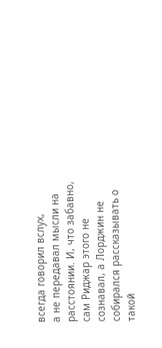всегда говорил вслух,
а не передавал мысли на расстоянии. И, что забавно, сам Риджар этого не
сознавал, а Лорджин не собирался рассказывать о такой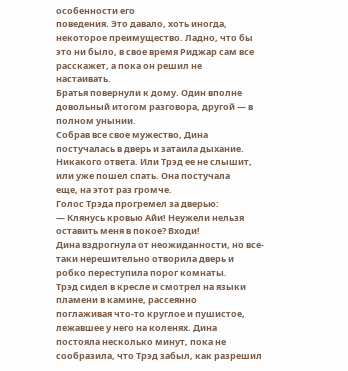особенности его
поведения. Это давало, хоть иногда, некоторое преимущество. Ладно, что бы
это ни было, в свое время Риджар сам все расскажет, а пока он решил не
настаивать.
Братья повернули к дому. Один вполне довольный итогом разговора, другой — в
полном унынии.
Собрав все свое мужество, Дина постучалась в дверь и затаила дыхание.
Никакого ответа. Или Трэд ее не слышит, или уже пошел спать. Она постучала
еще, на этот раз громче.
Голос Трэда прогремел за дверью:
— Клянусь кровью Айи! Неужели нельзя оставить меня в покое? Входи!
Дина вздрогнула от неожиданности, но все-таки нерешительно отворила дверь и
робко переступила порог комнаты.
Трэд сидел в кресле и смотрел на языки пламени в камине, рассеянно
поглаживая что-то круглое и пушистое, лежавшее у него на коленях. Дина
постояла несколько минут, пока не сообразила, что Трэд забыл, как разрешил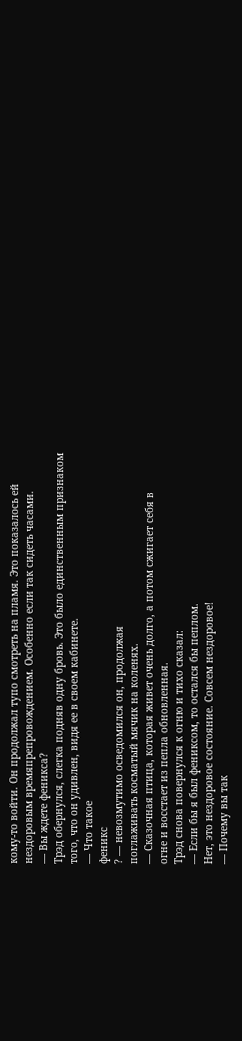кому-то войти. Он продолжал тупо смотреть на пламя. Это показалось ей
нездоровым времяпрепровождением. Особенно если так сидеть часами.
— Вы ждете феникса?
Трэд обернулся, слегка подняв одну бровь. Это было единственным признаком
того, что он удивлен, видя ее в своем кабинете.
— Что такое
феникс
? — невозмутимо осведомился он, продолжая
поглаживать косматый мячик на коленях.
— Сказочная птица, которая живет очень долго, а потом сжигает себя в
огне и восстает из пепла обновленная.
Трэд снова повернулся к огню и тихо сказал:
— Если бы я был фениксом, то остался бы пеплом.
Нет, это нездоровое состояние. Совсем нездоровое!
— Почему вы так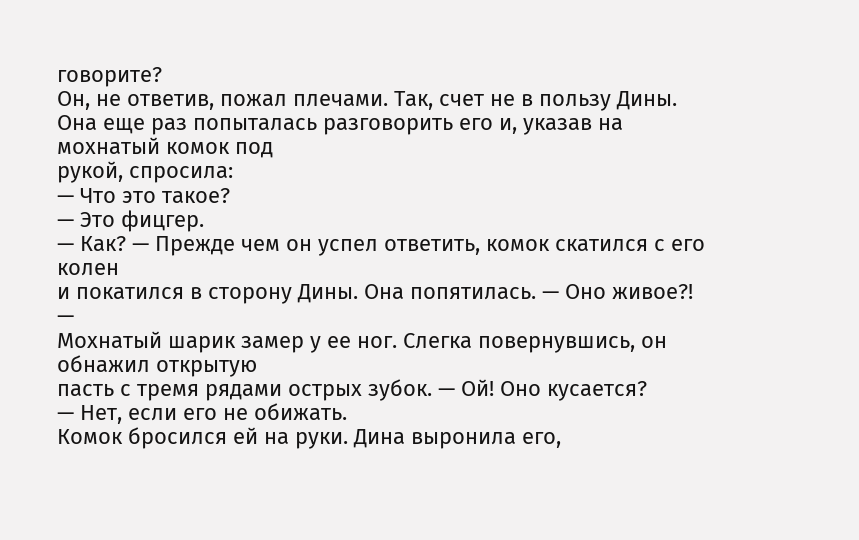говорите?
Он, не ответив, пожал плечами. Так, счет не в пользу Дины.
Она еще раз попыталась разговорить его и, указав на мохнатый комок под
рукой, спросила:
— Что это такое?
— Это фицгер.
— Как? — Прежде чем он успел ответить, комок скатился с его колен
и покатился в сторону Дины. Она попятилась. — Оно живое?! —
Мохнатый шарик замер у ее ног. Слегка повернувшись, он обнажил открытую
пасть с тремя рядами острых зубок. — Ой! Оно кусается?
— Нет, если его не обижать.
Комок бросился ей на руки. Дина выронила его,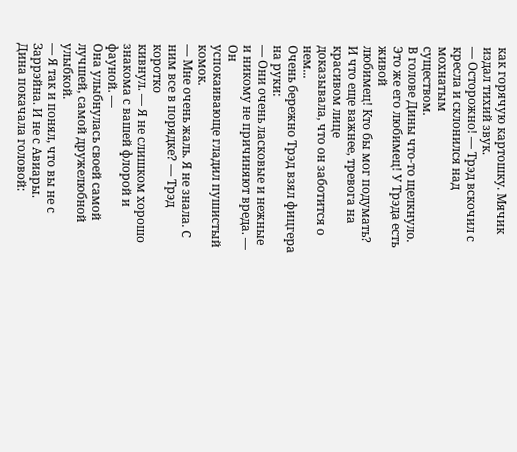как горячую картошку. Мячик
издал тихий звук.
— Осторожно! — Трэд вскочил с кресла и склонился над мохнатым
существом.
В голове Дины что-то щелкнуло. Это же его любимец! У Трэда есть живой
любимец! Кто бы мог подумать? И что еще важнее, тревога на красивом лице
доказывала, что он заботится о нем...
Очень бережно Трэд взял фицгера на руки:
— Они очень ласковые и нежные и никому не причиняют вреда. — Он
успокаивающе гладил пушистый комок.
— Мне очень жаль. Я не знала. С ним все в порядке? — Трэд коротко
кивнул. — Я не слишком хорошо знакома с вашей флорой и фауной. —
Она улыбнулась своей самой лучшей, самой дружелюбной улыбкой.
— Я так и понял, что вы не с Заррэйна. И не с Авиары.
Дина покачала головой: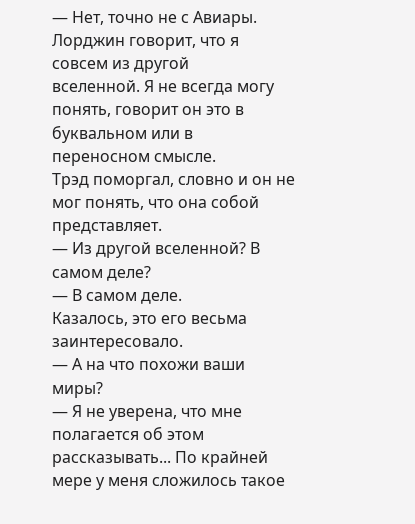— Нет, точно не с Авиары. Лорджин говорит, что я совсем из другой
вселенной. Я не всегда могу понять, говорит он это в буквальном или в
переносном смысле.
Трэд поморгал, словно и он не мог понять, что она собой представляет.
— Из другой вселенной? В самом деле?
— В самом деле.
Казалось, это его весьма заинтересовало.
— А на что похожи ваши миры?
— Я не уверена, что мне полагается об этом рассказывать... По крайней
мере у меня сложилось такое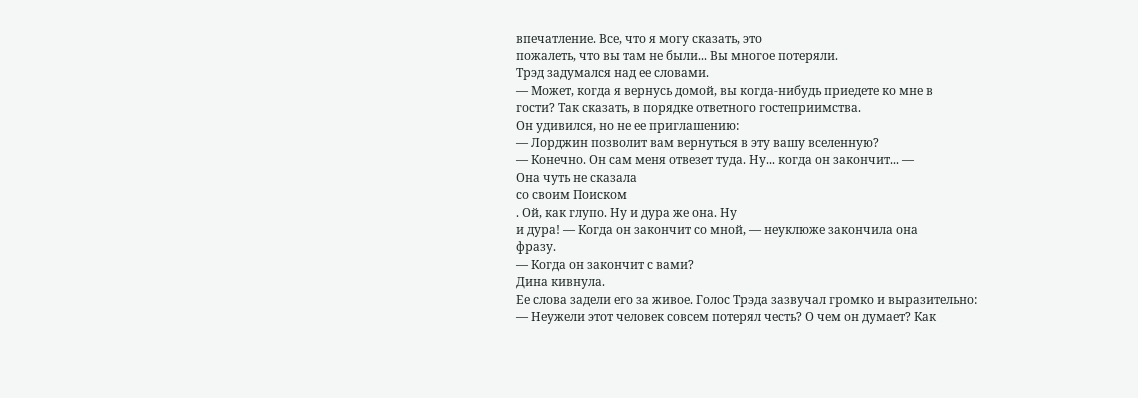впечатление. Все, что я могу сказать, это
пожалеть, что вы там не были... Вы многое потеряли.
Трэд задумался над ее словами.
— Может, когда я вернусь домой, вы когда-нибудь приедете ко мне в
гости? Так сказать, в порядке ответного гостеприимства.
Он удивился, но не ее приглашению:
— Лорджин позволит вам вернуться в эту вашу вселенную?
— Конечно. Он сам меня отвезет туда. Ну... когда он закончит... —
Она чуть не сказала
со своим Поиском
. Ой, как глупо. Ну и дура же она. Ну
и дура! — Когда он закончит со мной, — неуклюже закончила она
фразу.
— Когда он закончит с вами?
Дина кивнула.
Ее слова задели его за живое. Голос Трэда зазвучал громко и выразительно:
— Неужели этот человек совсем потерял честь? О чем он думает? Как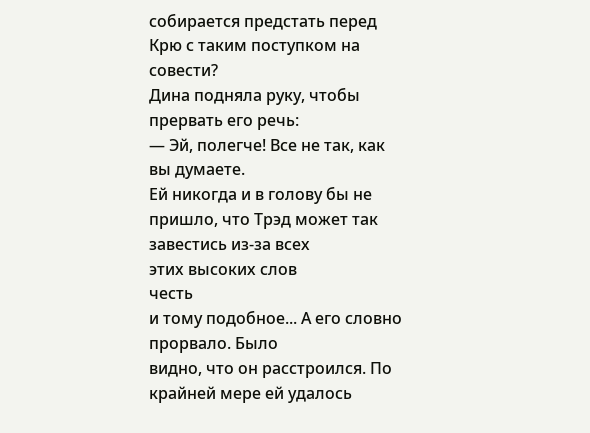собирается предстать перед Крю с таким поступком на совести?
Дина подняла руку, чтобы прервать его речь:
— Эй, полегче! Все не так, как вы думаете.
Ей никогда и в голову бы не пришло, что Трэд может так завестись из-за всех
этих высоких слов
честь
и тому подобное... А его словно прорвало. Было
видно, что он расстроился. По крайней мере ей удалось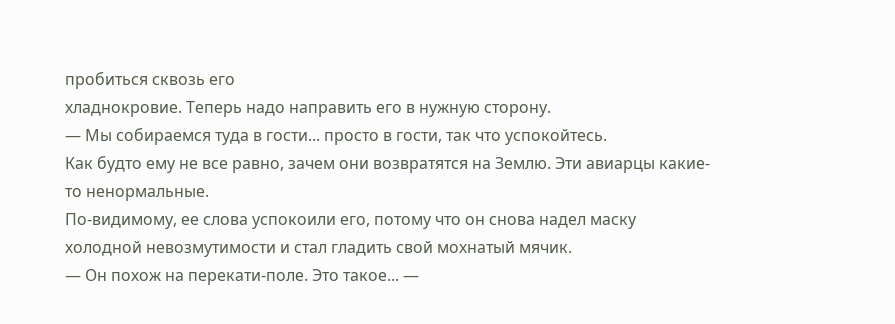пробиться сквозь его
хладнокровие. Теперь надо направить его в нужную сторону.
— Мы собираемся туда в гости... просто в гости, так что успокойтесь.
Как будто ему не все равно, зачем они возвратятся на Землю. Эти авиарцы какие-
то ненормальные.
По-видимому, ее слова успокоили его, потому что он снова надел маску
холодной невозмутимости и стал гладить свой мохнатый мячик.
— Он похож на перекати-поле. Это такое... —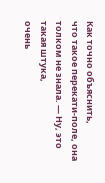Как точно объяснить,
что такое перекати-поле, она толком не знала. — Ну, это такая штука,
очень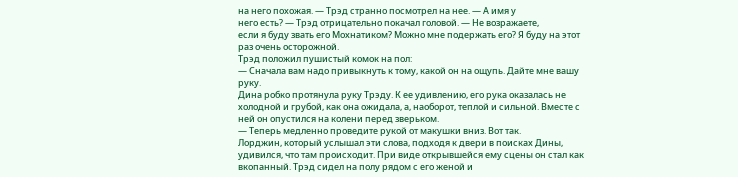на него похожая. — Трэд странно посмотрел на нее. — А имя у
него есть? — Трэд отрицательно покачал головой. — Не возражаете,
если я буду звать его Мохнатиком? Можно мне подержать его? Я буду на этот
раз очень осторожной.
Трэд положил пушистый комок на пол:
— Сначала вам надо привыкнуть к тому, какой он на ощупь. Дайте мне вашу
руку.
Дина робко протянула руку Трэду. К ее удивлению, его рука оказалась не
холодной и грубой, как она ожидала, а, наоборот, теплой и сильной. Вместе с
ней он опустился на колени перед зверьком.
— Теперь медленно проведите рукой от макушки вниз. Вот так.
Лорджин, который услышал эти слова, подходя к двери в поисках Дины,
удивился, что там происходит. При виде открывшейся ему сцены он стал как
вкопанный. Трэд сидел на полу рядом с его женой и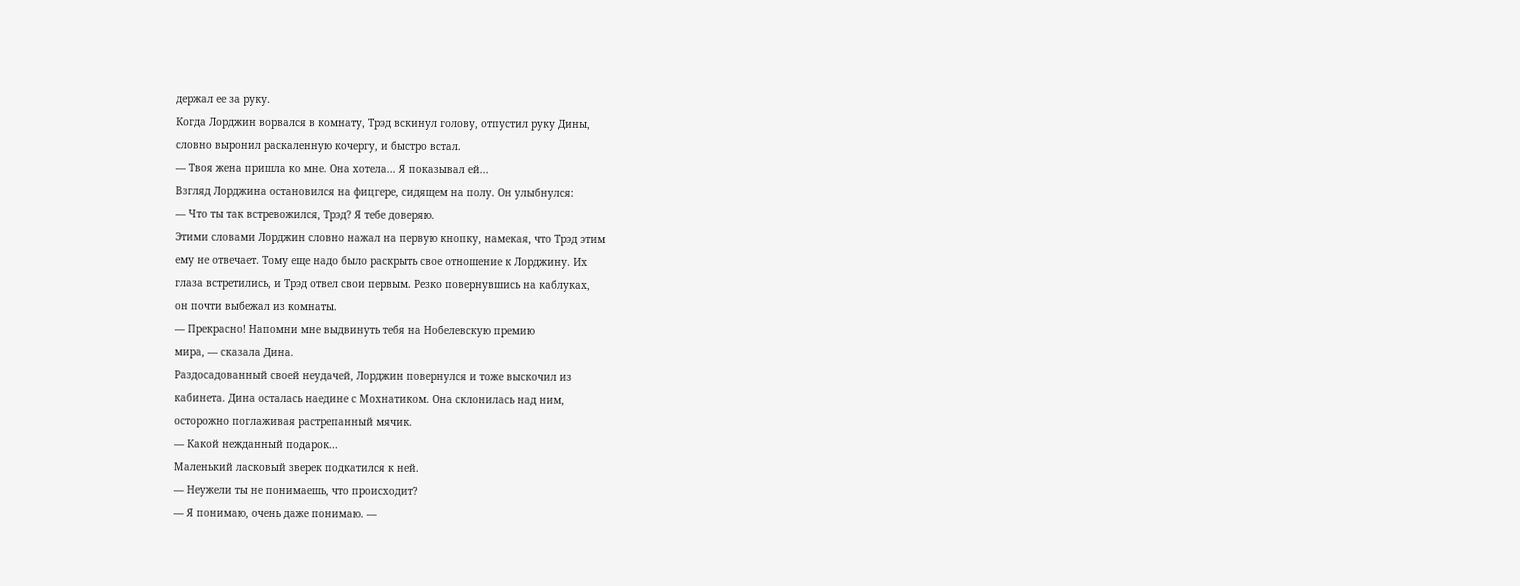держал ее за руку.
Когда Лорджин ворвался в комнату, Трэд вскинул голову, отпустил руку Дины,
словно выронил раскаленную кочергу, и быстро встал.
— Твоя жена пришла ко мне. Она хотела... Я показывал ей...
Взгляд Лорджина остановился на фицгере, сидящем на полу. Он улыбнулся:
— Что ты так встревожился, Трэд? Я тебе доверяю.
Этими словами Лорджин словно нажал на первую кнопку, намекая, что Трэд этим
ему не отвечает. Тому еще надо было раскрыть свое отношение к Лорджину. Их
глаза встретились, и Трэд отвел свои первым. Резко повернувшись на каблуках,
он почти выбежал из комнаты.
— Прекрасно! Напомни мне выдвинуть тебя на Нобелевскую премию
мира, — сказала Дина.
Раздосадованный своей неудачей, Лорджин повернулся и тоже выскочил из
кабинета. Дина осталась наедине с Мохнатиком. Она склонилась над ним,
осторожно поглаживая растрепанный мячик.
— Какой нежданный подарок...
Маленький ласковый зверек подкатился к ней.
— Неужели ты не понимаешь, что происходит?
— Я понимаю, очень даже понимаю. —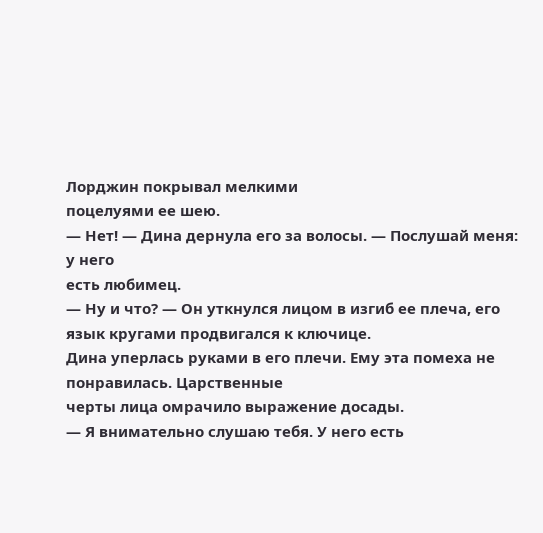Лорджин покрывал мелкими
поцелуями ее шею.
— Нет! — Дина дернула его за волосы. — Послушай меня: у него
есть любимец.
— Ну и что? — Он уткнулся лицом в изгиб ее плеча, его язык кругами продвигался к ключице.
Дина уперлась руками в его плечи. Ему эта помеха не понравилась. Царственные
черты лица омрачило выражение досады.
— Я внимательно слушаю тебя. У него есть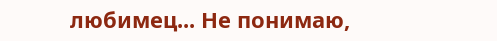любимец... Не понимаю,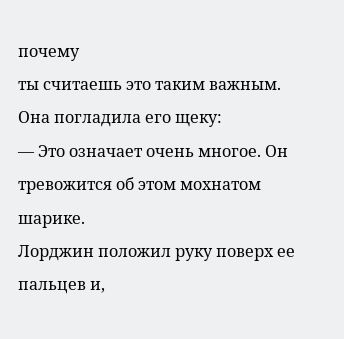почему
ты считаешь это таким важным.
Она погладила его щеку:
— Это означает очень многое. Он тревожится об этом мохнатом шарике.
Лорджин положил руку поверх ее пальцев и,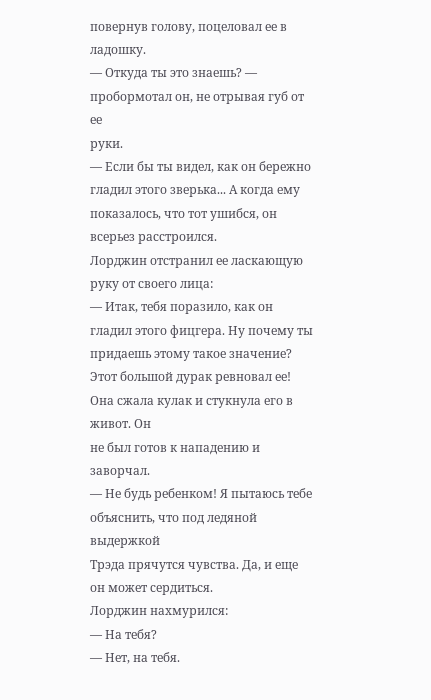повернув голову, поцеловал ее в
ладошку.
— Откуда ты это знаешь? — пробормотал он, не отрывая губ от ее
руки.
— Если бы ты видел, как он бережно гладил этого зверька... А когда ему
показалось, что тот ушибся, он всерьез расстроился.
Лорджин отстранил ее ласкающую руку от своего лица:
— Итак, тебя поразило, как он гладил этого фицгера. Ну почему ты придаешь этому такое значение?
Этот большой дурак ревновал ее! Она сжала кулак и стукнула его в живот. Он
не был готов к нападению и заворчал.
— Не будь ребенком! Я пытаюсь тебе объяснить, что под ледяной выдержкой
Трэда прячутся чувства. Да, и еще он может сердиться.
Лорджин нахмурился:
— На тебя?
— Нет, на тебя.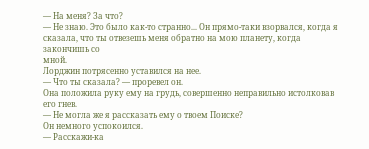— На меня? За что?
— Не знаю. Это было как-то странно... Он прямо-таки взорвался, когда я
сказала, что ты отвезешь меня обратно на мою планету, когда закончишь со
мной.
Лорджин потрясенно уставился на нее.
— Что ты сказала? — проревел он.
Она положила руку ему на грудь, совершенно неправильно истолковав его гнев.
— Не могла же я рассказать ему о твоем Поиске?
Он немного успокоился.
— Расскажи-ка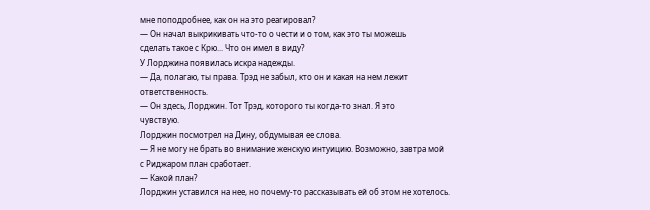мне поподробнее, как он на это реагировал?
— Он начал выкрикивать что-то о чести и о том, как это ты можешь
сделать такое с Крю... Что он имел в виду?
У Лорджина появилась искра надежды.
— Да, полагаю, ты права. Трэд не забыл, кто он и какая на нем лежит
ответственность.
— Он здесь, Лорджин. Тот Трэд, которого ты когда-то знал. Я это
чувствую.
Лорджин посмотрел на Дину, обдумывая ее слова.
— Я не могу не брать во внимание женскую интуицию. Возможно, завтра мой
с Риджаром план сработает.
— Какой план?
Лорджин уставился на нее, но почему-то рассказывать ей об этом не хотелось.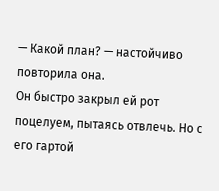— Какой план? — настойчиво повторила она.
Он быстро закрыл ей рот поцелуем, пытаясь отвлечь. Но с его гартой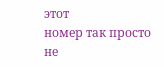этот
номер так просто не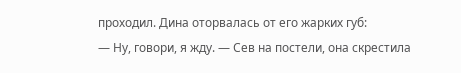проходил. Дина оторвалась от его жарких губ:
— Ну, говори, я жду. — Сев на постели, она скрестила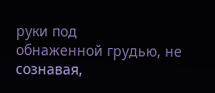руки под
обнаженной грудью, не сознавая,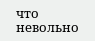что невольно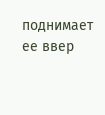поднимает ее ввер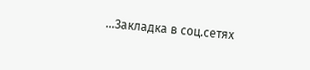...Закладка в соц.сетях